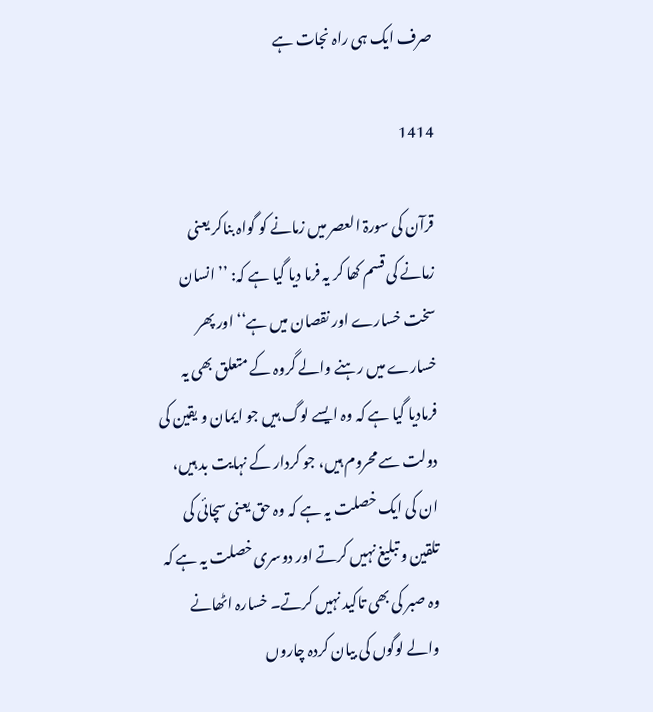صرف ایک ہی راہ نجات ہے

1414

قرآن کی سورۃ العصر میں زمانے کو گواہ بناکر یعنی زمانے کی قسم کھا کر یہ فرما دیا گیا ہے کہ: ’’انسان سخت خسارے اور نقصان میں ہے‘‘ اور پھر خسارے میں رہنے والے گروہ کے متعلق بھی یہ فرمادیا گیا ہے کہ وہ ایسے لوگ ہیں جو ایمان و یقین کی دولت سے محروم ہیں، جو کردار کے نہایت بد ہیں، ان کی ایک خصلت یہ ہے کہ وہ حق یعنی سچائی کی تلقین و تبلیغ نہیں کرتے اور دوسری خصلت یہ ہے کہ وہ صبر کی بھی تاکید نہیں کرتے۔ خسارہ اٹھانے والے لوگوں کی بیان کردہ چاروں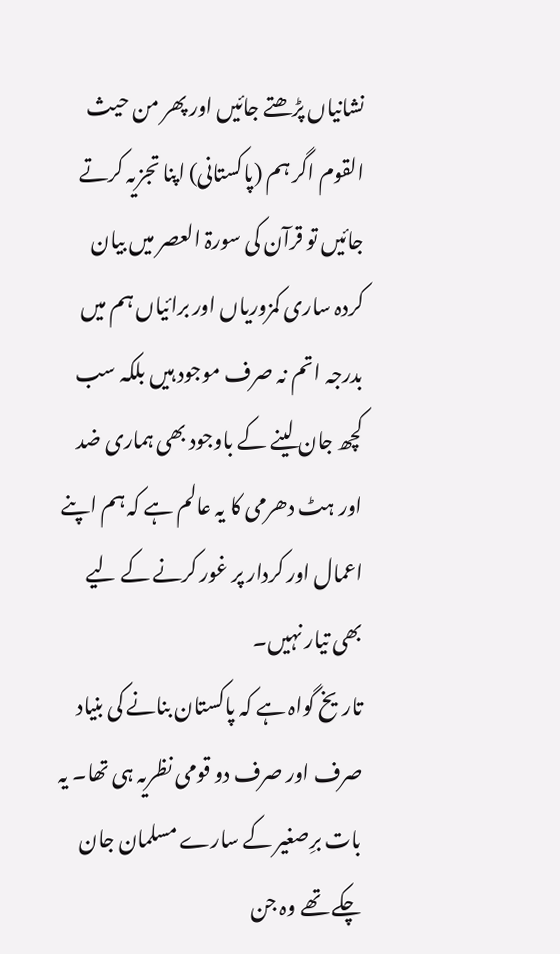نشانیاں پڑھتے جائیں اور پھر من حیث القوم اگر ہم (پاکستانی) اپنا تجزیہ کرتے جائیں تو قرآن کی سورۃ العصر میں بیان کردہ ساری کمزوریاں اور برائیاں ہم میں بدرجہ اتم نہ صرف موجود ہیں بلکہ سب کچھ جان لینے کے باوجود بھی ہماری ضد اور ہٹ دھرمی کا یہ عالم ہے کہ ہم اپنے اعمال اور کردار پر غور کرنے کے لیے بھی تیار نہیں۔
تاریخ گواہ ہے کہ پاکستان بنانے کی بنیاد صرف اور صرف دو قومی نظریہ ہی تھا۔ یہ بات برِصغیر کے سارے مسلمان جان چکے تھے وہ جن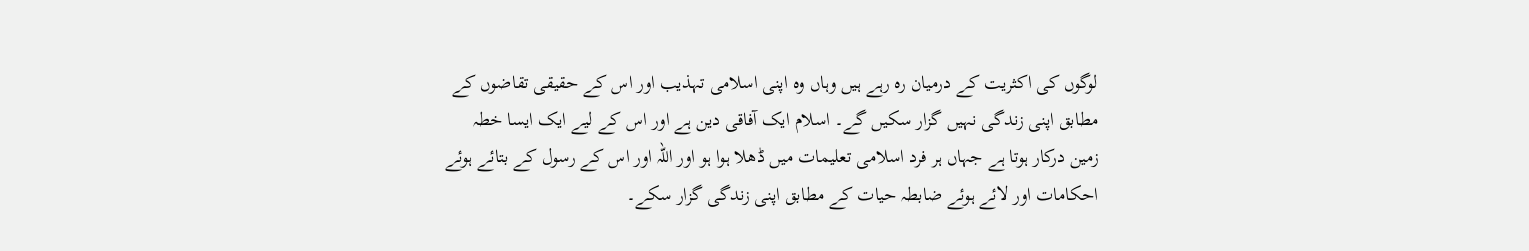لوگوں کی اکثریت کے درمیان رہ رہے ہیں وہاں وہ اپنی اسلامی تہذیب اور اس کے حقیقی تقاضوں کے مطابق اپنی زندگی نہیں گزار سکیں گے۔ اسلام ایک آفاقی دین ہے اور اس کے لیے ایک ایسا خطہ زمین درکار ہوتا ہے جہاں ہر فرد اسلامی تعلیمات میں ڈھلا ہوا ہو اور اللہ اور اس کے رسول کے بتائے ہوئے احکامات اور لائے ہوئے ضابطہ حیات کے مطابق اپنی زندگی گزار سکے۔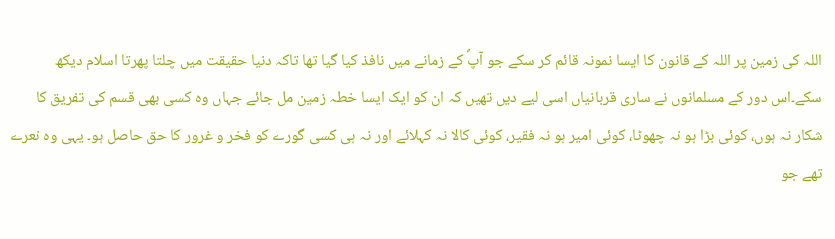اللہ کی زمین پر اللہ کے قانون کا ایسا نمونہ قائم کر سکے جو آپؐ کے زمانے میں نافذ کیا گیا تھا تاکہ دنیا حقیقت میں چلتا پھرتا اسلام دیکھ سکے۔اس دور کے مسلمانوں نے ساری قربانیاں اسی لیے دیں تھیں کہ ان کو ایک ایسا خطہ زمین مل جائے جہاں وہ کسی بھی قسم کی تفریق کا شکار نہ ہوں، کوئی بڑا ہو نہ چھوٹا، کوئی امیر ہو نہ فقیر، کوئی کالا نہ کہلائے اور نہ ہی کسی گورے کو فخر و غرور کا حق حاصل ہو۔ یہی وہ نعرے تھے جو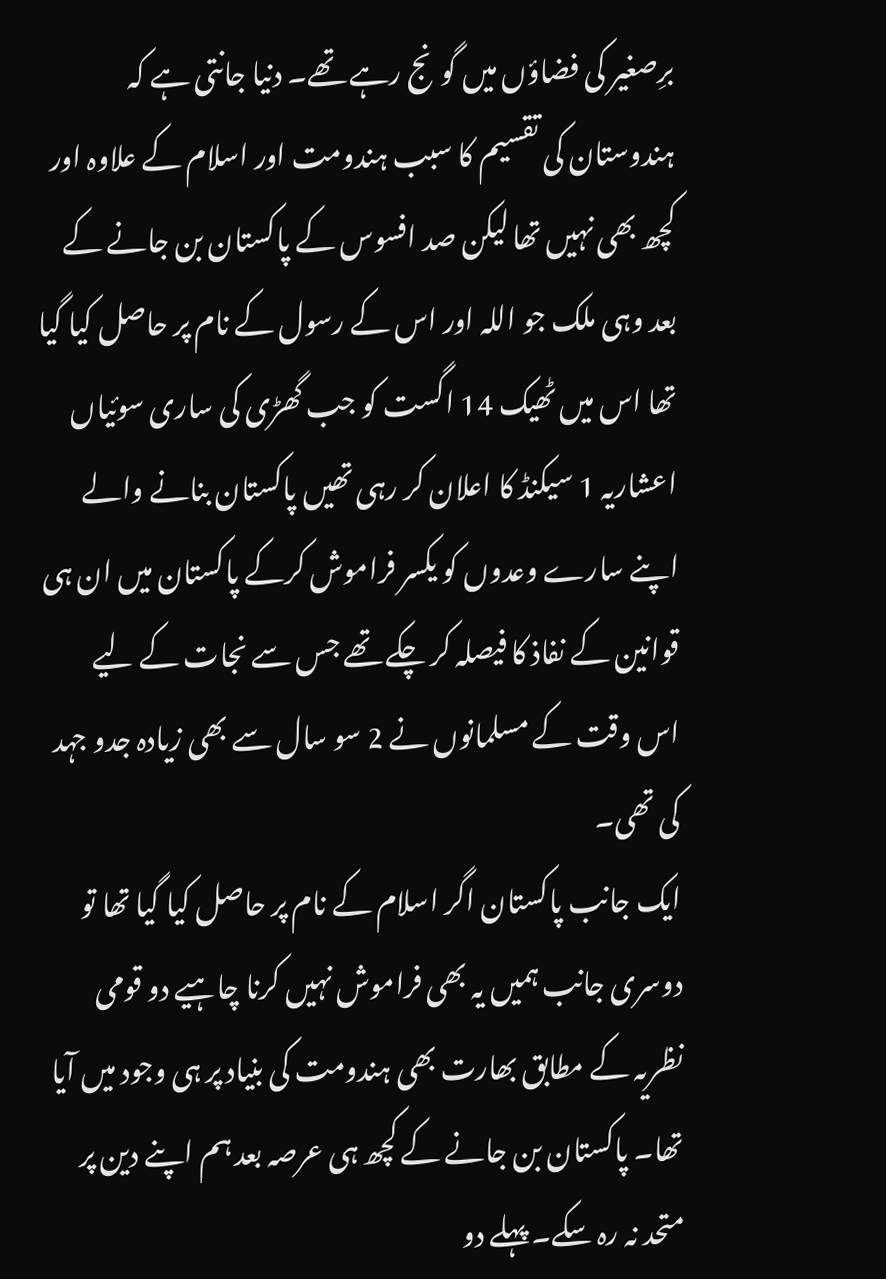برِصغیر کی فضاؤں میں گونج رہے تھے۔ دنیا جانتی ہے کہ ہندوستان کی تقسیم کا سبب ہندومت اور اسلام کے علاوہ اور کچھ بھی نہیں تھا لیکن صد افسوس کے پاکستان بن جانے کے بعد وہی ملک جو اللہ اور اس کے رسول کے نام پر حاصل کیا گیا تھا اس میں ٹھیک 14 اگست کو جب گھڑی کی ساری سوئیاں اعشاریہ 1 سیکنڈ کا اعلان کر رہی تھیں پاکستان بنانے والے اپنے سارے وعدوں کو یکسر فراموش کرکے پاکستان میں ان ہی قوانین کے نفاذ کا فیصلہ کر چکے تھے جس سے نجات کے لیے اس وقت کے مسلمانوں نے 2 سو سال سے بھی زیادہ جدو جہد کی تھی۔
ایک جانب پاکستان اگر اسلام کے نام پر حاصل کیا گیا تھا تو دوسری جانب ہمیں یہ بھی فراموش نہیں کرنا چاہیے دو قومی نظریہ کے مطابق بھارت بھی ہندومت کی بنیاد پر ہی وجود میں آیا تھا۔ پاکستان بن جانے کے کچھ ہی عرصہ بعد ہم اپنے دین پر متحد نہ رہ سکے۔ پہلے دو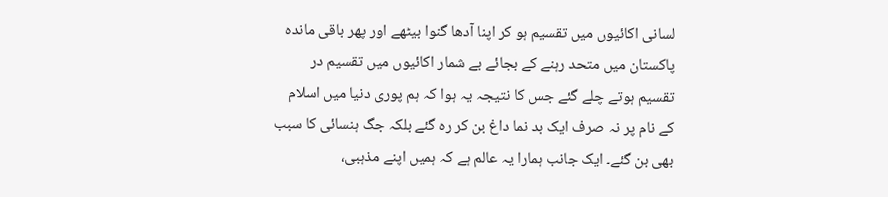لسانی اکائیوں میں تقسیم ہو کر اپنا آدھا گنوا بیٹھے اور پھر باقی ماندہ پاکستان میں متحد رہنے کے بجائے بے شمار اکائیوں میں تقسیم در تقسیم ہوتے چلے گئے جس کا نتیجہ یہ ہوا کہ ہم پوری دنیا میں اسلام کے نام پر نہ صرف ایک بد نما داغ بن کر رہ گئے بلکہ جگ ہنسائی کا سبب بھی بن گئے۔ ایک جانب ہمارا یہ عالم ہے کہ ہمیں اپنے مذہبی،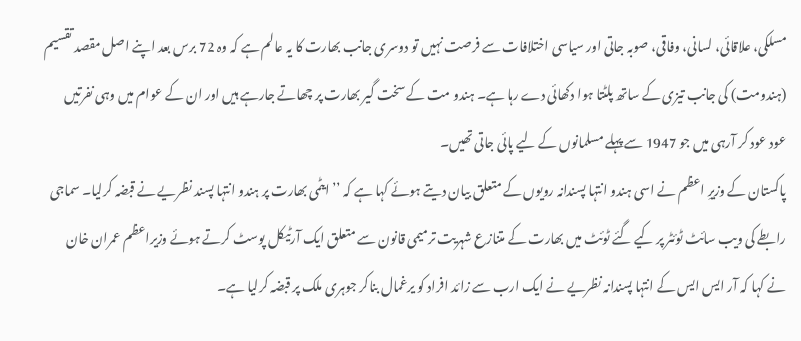مسلکی، علاقائی، لسانی، وفاقی، صوبہ جاتی اور سیاسی اختلافات سے فرصت نہیں تو دوسری جانب بھارت کا یہ عالم ہے کہ وہ 72 برس بعد اپنے اصل مقصد تقسیم (ہندومت) کی جانب تیزی کے ساتھ پلٹتا ہوا دکھائی دے رہا ہے۔ ہندو مت کے سخت گیر بھارت پر چھاتے جارہے ہیں اور ان کے عوام میں وہی نفرتیں عود عود کر آرہی میں جو 1947 سے پہلے مسلمانوں کے لیے پائی جاتی تھیں۔
پاکستان کے وزیرِ اعظم نے اسی ہندو انتہا پسندانہ رویوں کے متعلق بیان دیتے ہوئے کہا ہے کہ ’’ایٹمی بھارت پر ہندو انتہا پسند نظریے نے قبضہ کرلیا۔ سماجی رابطے کی ویب سائٹ ٹوئٹر پر کیے گئے ٹوئٹ میں بھارت کے متنازع شہریت ترمیمی قانون سے متعلق ایک آرٹیکل پوسٹ کرتے ہوئے وزیراعظم عمران خان نے کہا کہ آر ایس ایس کے انتہا پسندانہ نظریے نے ایک ارب سے زائد افراد کو یرغمال بناکر جوہری ملک پر قبضہ کرلیا ہے۔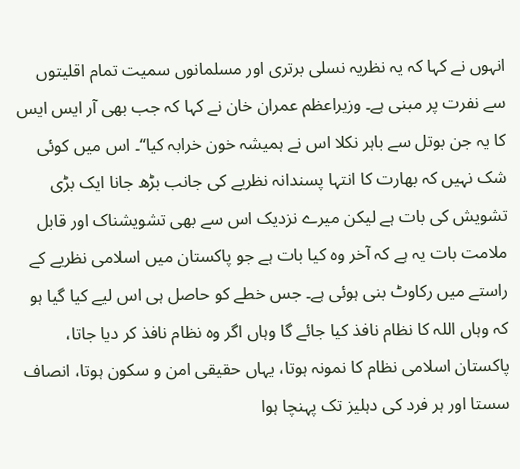انہوں نے کہا کہ یہ نظریہ نسلی برتری اور مسلمانوں سمیت تمام اقلیتوں سے نفرت پر مبنی ہے۔ وزیراعظم عمران خان نے کہا کہ جب بھی آر ایس ایس کا یہ جن بوتل سے باہر نکلا اس نے ہمیشہ خون خرابہ کیا‘‘۔ اس میں کوئی شک نہیں کہ بھارت کا انتہا پسندانہ نظریے کی جانب بڑھ جانا ایک بڑی تشویش کی بات ہے لیکن میرے نزدیک اس سے بھی تشویشناک اور قابل ملامت بات یہ ہے کہ آخر وہ کیا بات ہے جو پاکستان میں اسلامی نظریے کے راستے میں رکاوٹ بنی ہوئی ہے۔ جس خطے کو حاصل ہی اس لیے کیا گیا ہو کہ وہاں اللہ کا نظام نافذ کیا جائے گا وہاں اگر وہ نظام نافذ کر دیا جاتا، پاکستان اسلامی نظام کا نمونہ ہوتا، یہاں حقیقی امن و سکون ہوتا، انصاف سستا اور ہر فرد کی دہلیز تک پہنچا ہوا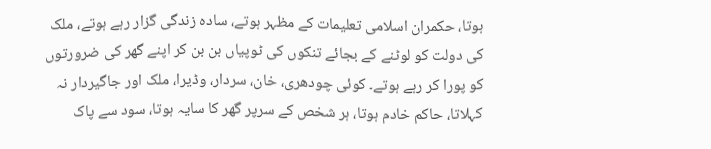ہوتا، حکمران اسلامی تعلیمات کے مظہر ہوتے، سادہ زندگی گزار رہے ہوتے، ملک کی دولت کو لوٹنے کے بجائے تنکوں کی ٹوپیاں بن بن کر اپنے گھر کی ضرورتوں کو پورا کر رہے ہوتے۔ کوئی چودھری، خان، سردار، وڈیرا، ملک اور جاگیردار نہ کہلاتا، حاکم خادم ہوتا، ہر شخص کے سرپر گھر کا سایہ ہوتا، سود سے پاک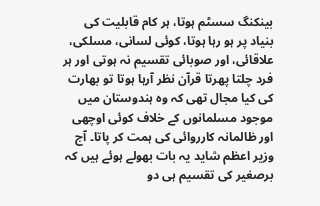بینکنگ سسٹم ہوتا، ہر کام قابلیت کی بنیاد پر ہو رہا ہوتا، کوئی لسانی، مسلکی، علاقائی، اور صوبائی تقسیم نہ ہوتی اور ہر فرد چلتا پھرتا قرآن نظر آرہا ہوتا تو بھارت کی کیا مجال تھی کہ وہ ہندوستان میں موجود مسلمانوں کے خلاف کوئی اوچھی اور ظالمانہ کارروائی کی ہمت کر پاتا۔ آج وزیر اعظم شاید یہ بات بھولے ہوئے ہیں کہ برصغیر کی تقسیم ہی دو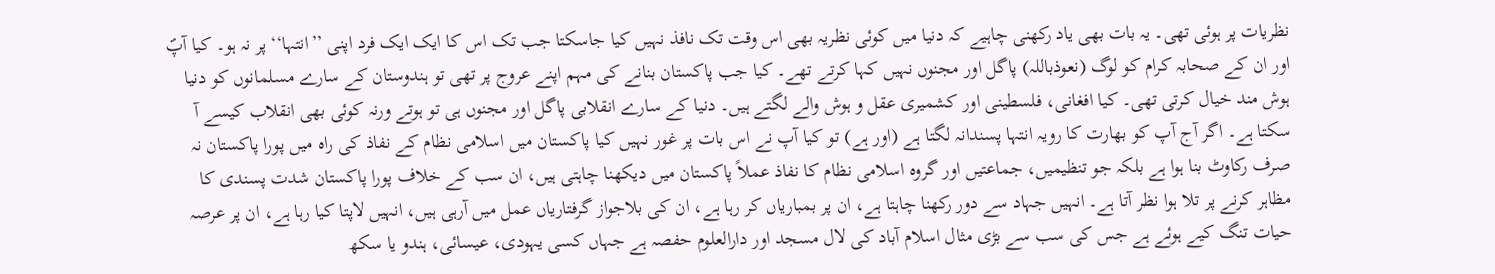نظریات پر ہوئی تھی۔ یہ بات بھی یاد رکھنی چاہیے کہ دنیا میں کوئی نظریہ بھی اس وقت تک نافذ نہیں کیا جاسکتا جب تک اس کا ایک ایک فرد اپنی ’’انتہا‘‘ پر نہ ہو۔ کیا آپؐ اور ان کے صحابہ کرام کو لوگ (نعوذباللہ) پاگل اور مجنوں نہیں کہا کرتے تھے۔ کیا جب پاکستان بنانے کی مہم اپنے عروج پر تھی تو ہندوستان کے سارے مسلمانوں کو دنیا ہوش مند خیال کرتی تھی۔ کیا افغانی، فلسطینی اور کشمیری عقل و ہوش والے لگتے ہیں۔ دنیا کے سارے انقلابی پاگل اور مجنوں ہی تو ہوتے ورنہ کوئی بھی انقلاب کیسے آ سکتا ہے۔ اگر آج آپ کو بھارت کا رویہ انتہا پسندانہ لگتا ہے (اور ہے) تو کیا آپ نے اس بات پر غور نہیں کیا پاکستان میں اسلامی نظام کے نفاذ کی راہ میں پورا پاکستان نہ صرف رکاوٹ بنا ہوا ہے بلکہ جو تنظیمیں، جماعتیں اور گروہ اسلامی نظام کا نفاذ عملاً پاکستان میں دیکھنا چاہتی ہیں، ان سب کے خلاف پورا پاکستان شدت پسندی کا مظاہر کرنے پر تلا ہوا نظر آتا ہے۔ انہیں جہاد سے دور رکھنا چاہتا ہے، ان پر بمباریاں کر رہا ہے، ان کی بلاجواز گرفتاریاں عمل میں آرہی ہیں، انہیں لاپتا کیا رہا ہے، ان پر عرصہ حیات تنگ کیے ہوئے ہے جس کی سب سے بڑی مثال اسلام آباد کی لال مسجد اور دارالعلوم حفصہ ہے جہاں کسی یہودی، عیسائی، ہندو یا سکھ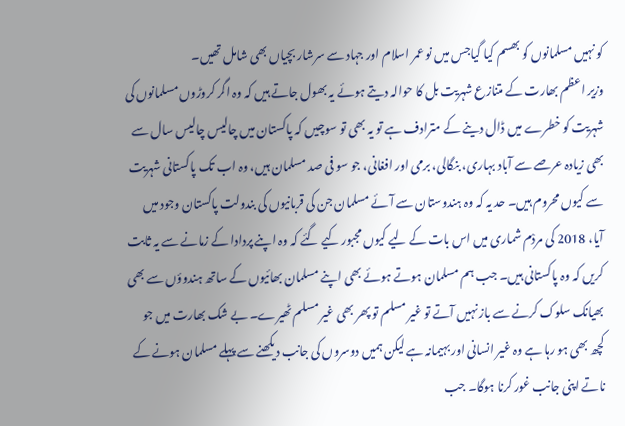کو نہیں مسلمانوں کو بھسم کیا گیاجس میں نو عمر اسلام اور جہاد سے سرشار بچیاں بھی شامل تھیں۔
وزیر اعظم بھارت کے متنازع شہریت بل کا حوالہ دیتے ہوئے یہ بھول جاتے ہیں کہ وہ اگر کروڑوں مسلمانوں کی شہریت کو خطرے میں ڈال دینے کے مترادف ہے تو یہ بھی تو سوچیں کہ پاکستان میں چالیس چالیس سال سے بھی زیادہ عرصے سے آباد بہاری، بنگالی، برمی اور افغانی، جو سو فی صد مسلمان ہیں، وہ اب تک پاکستانی شہریت سے کیوں محروم ہیں۔ حد یہ کہ وہ ہندوستان سے آئے مسلمان جن کی قربانیوں کی بندولت پاکستان وجود میں آیا، 2018 کی مردْم شماری میں اس بات کے لیے کیوں مجبور کیے گئے کہ وہ اپنے پردادا کے زمانے سے یہ ثابت کریں کہ وہ پاکستانی ہیں۔ جب ہم مسلمان ہوتے ہوئے بھی اپنے مسلمان بھائیوں کے ساتھ ہندوؤں سے بھی بھیانک سلوک کرنے سے باز نہیں آتے تو غیر مسلم تو پھر بھی غیر مسلم ٹھیرے۔ بے شک بھارت میں جو کچھ بھی ہو رہا ہے وہ غیر انسانی اور بہیمانہ ہے لیکن ہمیں دوسروں کی جانب دیکھنے سے پہلے مسلمان ہونے کے ناتے اپنی جانب غور کرنا ہوگا۔ جب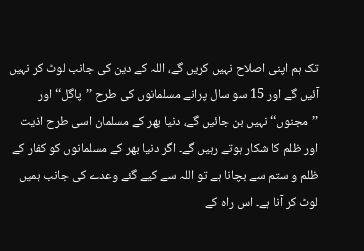تک ہم اپنی اصلاح نہیں کریں گے، اللہ کے دین کی جانب لوٹ کر نہیں آئیں گے اور 15 سو سال پرانے مسلمانوں کی طرح ’’پاگل‘‘ اور ’’مجنوں‘‘ نہیں بن جائیں گے، دنیا بھر کے مسلمان اسی طرح اذیت اور ظلم کا شکار ہوتے رہیں گے۔ اگر دنیا بھر کے مسلمانوں کو کفار کے ظلم و ستم سے بچانا ہے تو اللہ سے کیے گئے وعدے کی جانب ہمیں لوٹ کر آنا ہے۔ اس راہ کے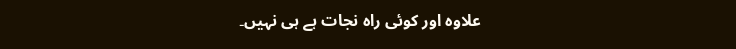علاوہ اور کوئی راہ نجات ہے ہی نہیں۔